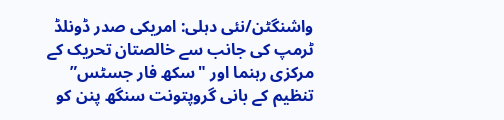واشنگٹن/نئی دہلی: امریکی صدر ڈونلڈ ٹرمپ کی جانب سے خالصتان تحریک کے مرکزی رہنما اور "سکھ فار جسٹس” تنظیم کے بانی گروپتونت سنگھ پنن کو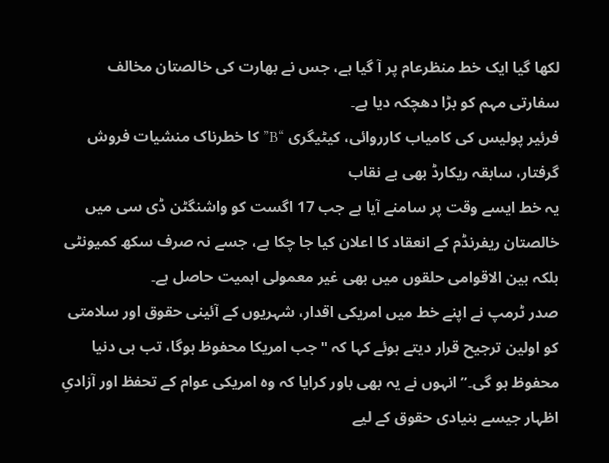لکھا گیا ایک خط منظرعام پر آ گیا ہے، جس نے بھارت کی خالصتان مخالف سفارتی مہم کو بڑا دھچکہ دیا ہے۔
فرئیر پولیس کی کامیاب کارروائی، کیٹیگری “B” کا خطرناک منشیات فروش گرفتار، سابقہ ریکارڈ بھی بے نقاب
یہ خط ایسے وقت پر سامنے آیا ہے جب 17 اگست کو واشنگٹن ڈی سی میں خالصتان ریفرنڈم کے انعقاد کا اعلان کیا جا چکا ہے، جسے نہ صرف سکھ کمیونٹی بلکہ بین الاقوامی حلقوں میں بھی غیر معمولی اہمیت حاصل ہے۔
صدر ٹرمپ نے اپنے خط میں امریکی اقدار، شہریوں کے آئینی حقوق اور سلامتی کو اولین ترجیح قرار دیتے ہوئے کہا کہ "جب امریکا محفوظ ہوگا، تب ہی دنیا محفوظ ہو گی۔” انہوں نے یہ بھی باور کرایا کہ وہ امریکی عوام کے تحفظ اور آزادیِ اظہار جیسے بنیادی حقوق کے لیے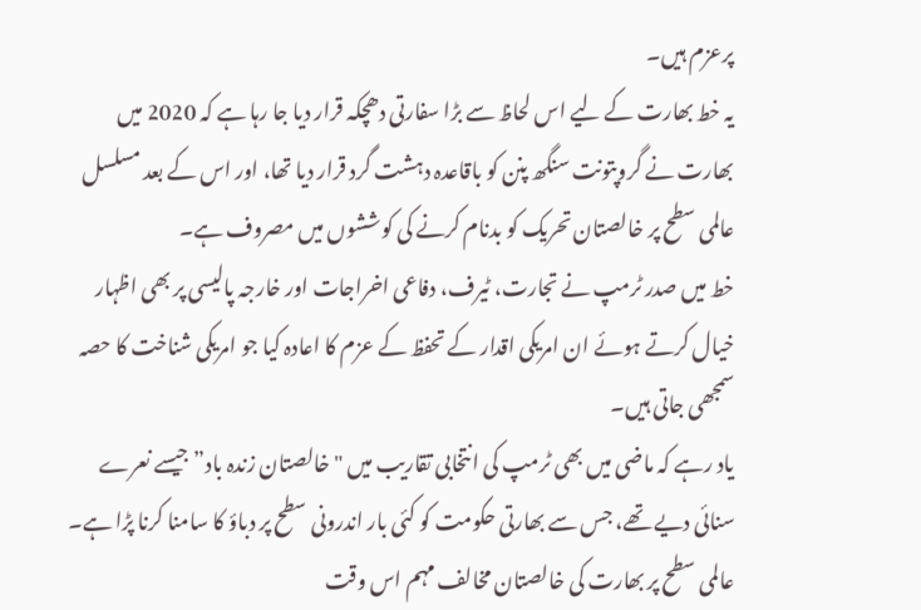پرعزم ہیں۔
یہ خط بھارت کے لیے اس لحاظ سے بڑا سفارتی دھچکہ قرار دیا جا رہا ہے کہ 2020 میں بھارت نے گروپتونت سنگھ پنن کو باقاعدہ دہشت گرد قرار دیا تھا، اور اس کے بعد مسلسل عالمی سطح پر خالصتان تحریک کو بدنام کرنے کی کوششوں میں مصروف ہے۔
خط میں صدر ٹرمپ نے تجارت، ٹیرف، دفاعی اخراجات اور خارجہ پالیسی پر بھی اظہار خیال کرتے ہوئے ان امریکی اقدار کے تحفظ کے عزم کا اعادہ کیا جو امریکی شناخت کا حصہ سمجھی جاتی ہیں۔
یاد رہے کہ ماضی میں بھی ٹرمپ کی انتخابی تقاریب میں "خالصتان زندہ باد” جیسے نعرے سنائی دیے تھے، جس سے بھارتی حکومت کو کئی بار اندرونی سطح پر دباؤ کا سامنا کرنا پڑا ہے۔
عالمی سطح پر بھارت کی خالصتان مخالف مہم اس وقت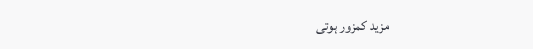مزید کمزور ہوتی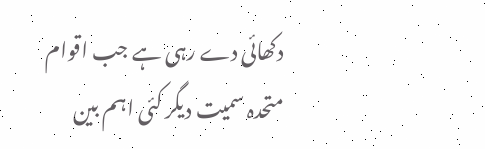دکھائی دے رہی ہے جب اقوام متحدہ سمیت دیگر کئی اہم بین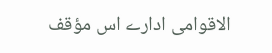الاقوامی ادارے اس مؤقف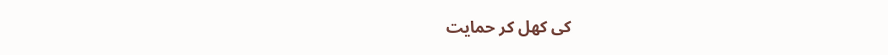کی کھل کر حمایت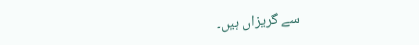سے گریزاں ہیں۔